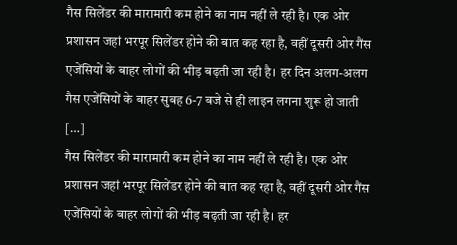गैस सिलेंडर की मारामारी कम होने का नाम नहीं ले रही है। एक ओर प्रशासन जहां भरपूर सिलेंडर होने की बात कह रहा है, वहीं दूसरी ओर गैंस एजेंसियों के बाहर लोगों की भीड़ बढ़ती जा रही है। हर दिन अलग-अलग गैस एजेंसियों के बाहर सुबह 6-7 बजे से ही लाइन लगना शुरू हो जाती […]
गैस सिलेंडर की मारामारी कम होने का नाम नहीं ले रही है। एक ओर प्रशासन जहां भरपूर सिलेंडर होने की बात कह रहा है, वहीं दूसरी ओर गैंस एजेंसियों के बाहर लोगों की भीड़ बढ़ती जा रही है। हर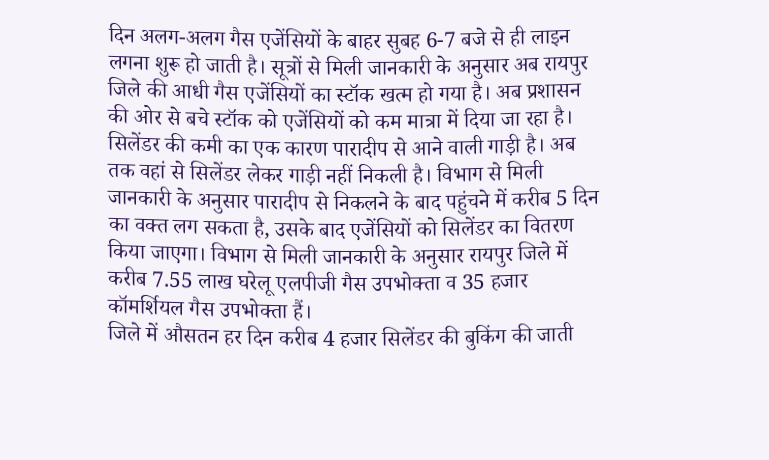दिन अलग-अलग गैस एजेंसियों के बाहर सुबह 6-7 बजे से ही लाइन लगना शुरू हो जाती है। सूत्रों से मिली जानकारी के अनुसार अब रायपुर जिले की आधी गैस एजेंसियों का स्टॉक खत्म हो गया है। अब प्रशासन की ओर से बचे स्टॉक को एजेंसियों को कम मात्रा में दिया जा रहा है।
सिलेंडर की कमी का एक कारण पारादीप से आने वाली गाड़ी है। अब तक वहां से सिलेंडर लेकर गाड़ी नहीं निकली है। विभाग से मिली जानकारी के अनुसार पारादीप से निकलने के बाद पहुंचने में करीब 5 दिन का वक्त लग सकता है, उसके बाद एजेंसियों को सिलेंडर का वितरण किया जाएगा। विभाग से मिली जानकारी के अनुसार रायपुर जिले में करीब 7.55 लाख घरेलू एलपीजी गैस उपभोक्ता व 35 हजार कॉमर्शियल गैस उपभोक्ता हैं।
जिले में औसतन हर दिन करीब 4 हजार सिलेंडर की बुकिंग की जाती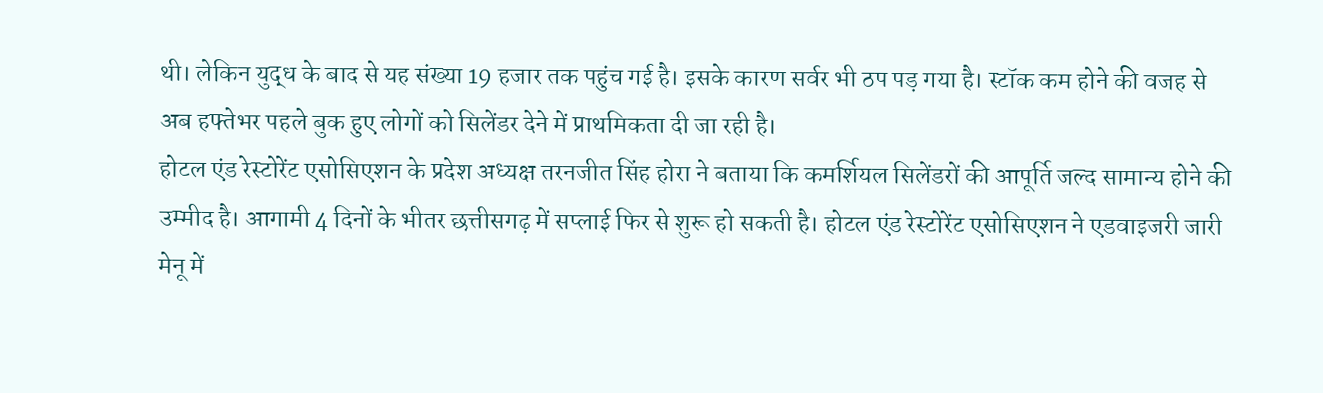थी। लेकिन युद्ध के बाद से यह संख्या 19 हजार तक पहुंच गई है। इसके कारण सर्वर भी ठप पड़ गया है। स्टॉक कम होने की वजह से अब हफ्तेभर पहले बुक हुए लोगों को सिलेंडर देने में प्राथमिकता दी जा रही है।
होटल एंड रेस्टोरेंट एसोसिएशन के प्रदेश अध्यक्ष तरनजीत सिंह होरा ने बताया कि कमर्शियल सिलेंडरों की आपूर्ति जल्द सामान्य होने की उम्मीद है। आगामी 4 दिनों के भीतर छत्तीसगढ़ में सप्लाई फिर से शुरू हो सकती है। होटल एंड रेस्टोरेंट एसोसिएशन ने एडवाइजरी जारी मेनू में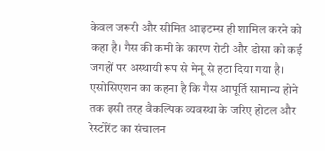केवल जरूरी और सीमित आइटम्स ही शामिल करने को कहा है। गैस की कमी के कारण रोटी और डोसा को कई जगहों पर अस्थायी रूप से मेनू से हटा दिया गया है। एसोसिएशन का कहना है कि गैस आपूर्ति सामान्य होने तक इसी तरह वैकल्पिक व्यवस्था के जरिए होटल और रेस्टोरेंट का संचालन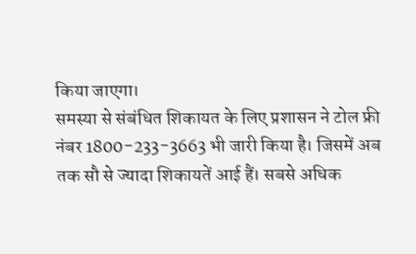किया जाएगा।
समस्या से संबंधित शिकायत के लिए प्रशासन ने टोल फ्री नंबर 1800-233-3663 भी जारी किया है। जिसमें अब तक सौ से ज्यादा शिकायतें आई हैं। सबसे अधिक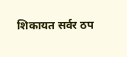शिकायत सर्वर ठप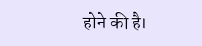होने की है।